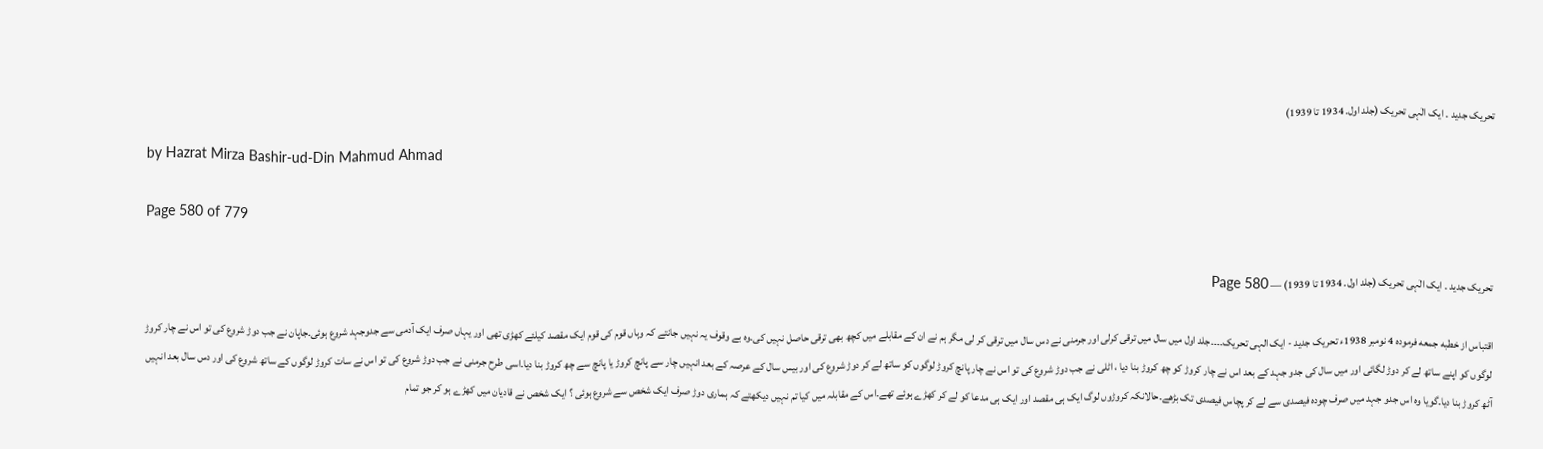تحریک جدید ۔ ایک الٰہی تحریک (جلد اول۔ 1934 تا 1939)

by Hazrat Mirza Bashir-ud-Din Mahmud Ahmad

Page 580 of 779

تحریک جدید ۔ ایک الٰہی تحریک (جلد اول۔ 1934 تا 1939) — Page 580

اقتباس از خطبه جمعه فرموده 4 نومبر 1938ء تحریک جدید - ایک الہی تحریک۔۔۔۔جلد اول میں سال میں ترقی کرلی اور جرمنی نے دس سال میں ترقی کر لی مگر ہم نے ان کے مقابلے میں کچھ بھی ترقی حاصل نہیں کی۔وہ بے وقوف یہ نہیں جانتے کہ وہاں قوم کی قوم ایک مقصد کیلئے کھڑی تھی اور یہاں صرف ایک آدمی سے جدوجہد شروع ہوئی۔جاپان نے جب دوڑ شروع کی تو اس نے چار کروڑ لوگوں کو اپنے ساتھ لے کر دوڑ لگائی اور میں سال کی جدو جہد کے بعد اس نے چار کروڑ کو چھ کروڑ بنا دیا ، اٹلی نے جب دوڑ شروع کی تو اس نے چار پانچ کروڑ لوگوں کو ساتھ لے کر دوڑ شروع کی اور بیس سال کے عرصہ کے بعد انہیں چار سے پانچ کروڑ یا پانچ سے چھ کروڑ بنا دیا۔اسی طرح جرمنی نے جب دوڑ شروع کی تو اس نے سات کروڑ لوگوں کے ساتھ شروع کی اور دس سال بعد انہیں آٹھ کروڑ بنا دیا۔گویا وہ اس جدو جہد میں صرف چودہ فیصدی سے لے کر پچاس فیصدی تک بڑھے۔حالانکہ کروڑوں لوگ ایک ہی مقصد اور ایک ہی مدعا کو لے کر کھڑے ہوئے تھے۔اس کے مقابلہ میں کیا تم نہیں دیکھتے کہ ہماری دوڑ صرف ایک شخص سے شروع ہوئی ؟ ایک شخص نے قادیان میں کھڑے ہو کر جو تمام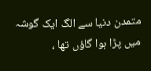متمدن دنیا سے الگ ایک گوشہ میں پڑا ہوا گاؤں تھا ،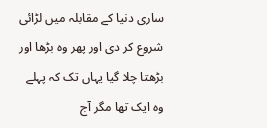ساری دنیا کے مقابلہ میں لڑائی شروع کر دی اور پھر وہ بڑھا اور بڑھتا چلا گیا یہاں تک کہ پہلے وہ ایک تھا مگر آج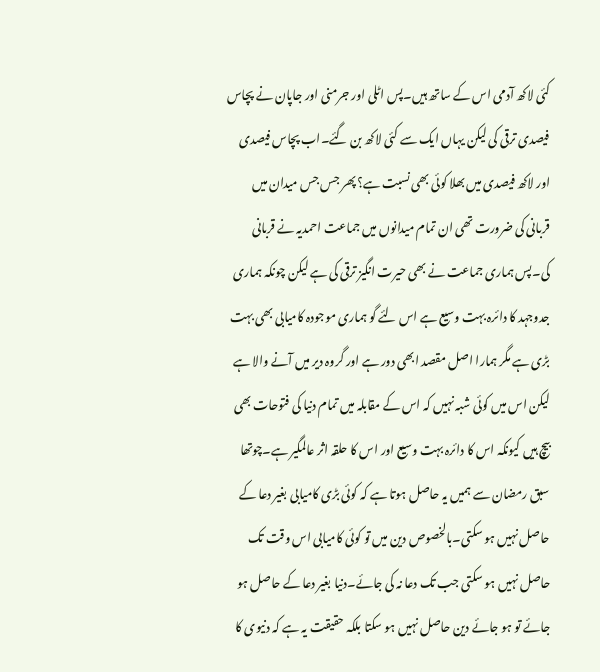کئی لاکھ آدمی اس کے ساتھ ہیں۔پس اٹلی اور جرمنی اور جاپان نے پچاس فیصدی ترقی کی لیکن یہاں ایک سے کئی لاکھ بن گئے۔اب پچاس فیصدی اور لاکھ فیصدی میں بھلا کوئی بھی نسبت ہے؟ پھر جس جس میدان میں قربانی کی ضرورت تھی ان تمام میدانوں میں جماعت احمدیہ نے قربانی کی۔پس ہماری جماعت نے بھی حیرت انگیز ترقی کی ہے لیکن چونکہ ہماری جدوجہد کا دائرہ بہت وسیع ہے اس لئے گو ہماری موجودہ کامیابی بھی بہت بڑی ہے مگر ہمارا اصل مقصد ابھی دور ہے اور گروہ دیر میں آنے والا ہے لیکن اس میں کوئی شبہ نہیں کہ اس کے مقابلہ میں تمام دنیا کی فتوحات بھی بیچ ہیں کیونکہ اس کا دائرہ بہت وسیع اور اس کا حلقہ اثر عالمگیر ہے۔چوتھا سبق رمضان سے ہمیں یہ حاصل ہوتا ہے کہ کوئی بڑی کامیابی بغیر دعا کے حاصل نہیں ہو سکتی۔بالخصوص دین میں تو کوئی کامیابی اس وقت تک حاصل نہیں ہو سکتی جب تک دعا نہ کی جائے۔دنیا بغیر دعا کے حاصل ہو جائے تو ہو جائے دین حاصل نہیں ہو سکتا بلکہ حقیقت یہ ہے کہ دنیوی کا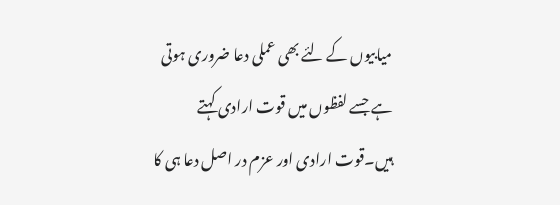میابیوں کے لئے بھی عملی دعا ضروری ہوتی ہے جسے لفظوں میں قوت ارادی کہتے ہیں۔قوت ارادی اور عزم در اصل دعا ہی کا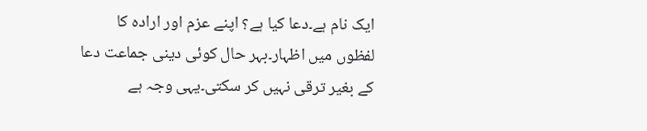ایک نام ہے۔دعا کیا ہے؟ اپنے عزم اور ارادہ کا لفظوں میں اظہار۔بہر حال کوئی دینی جماعت دعا کے بغیر ترقی نہیں کر سکتی۔یہی وجہ ہے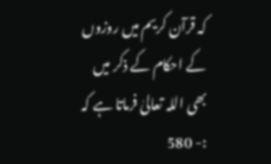کہ قرآن کریم میں روزوں کے احکام کے ذکر میں بھی اللہ تعالیٰ فرماتا ہے کہ :- 580